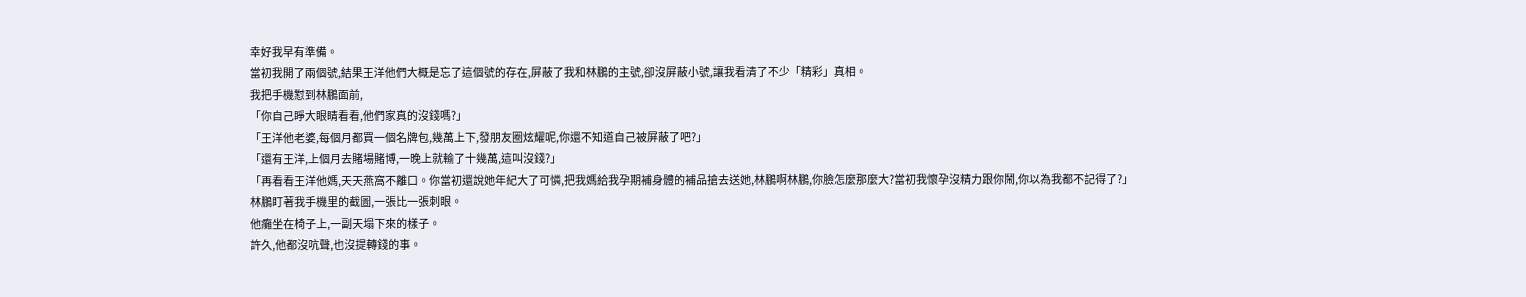幸好我早有準備。
當初我開了兩個號,結果王洋他們大概是忘了這個號的存在,屏蔽了我和林鵬的主號,卻沒屏蔽小號,讓我看清了不少「精彩」真相。
我把手機懟到林鵬面前,
「你自己睜大眼睛看看,他們家真的沒錢嗎?」
「王洋他老婆,每個月都買一個名牌包,幾萬上下,發朋友圈炫耀呢,你還不知道自己被屏蔽了吧?」
「還有王洋,上個月去賭場賭博,一晚上就輸了十幾萬,這叫沒錢?」
「再看看王洋他媽,天天燕窩不離口。你當初還說她年紀大了可憐,把我媽給我孕期補身體的補品搶去送她,林鵬啊林鵬,你臉怎麼那麼大?當初我懷孕沒精力跟你鬧,你以為我都不記得了?」
林鵬盯著我手機里的截圖,一張比一張刺眼。
他癱坐在椅子上,一副天塌下來的樣子。
許久,他都沒吭聲,也沒提轉錢的事。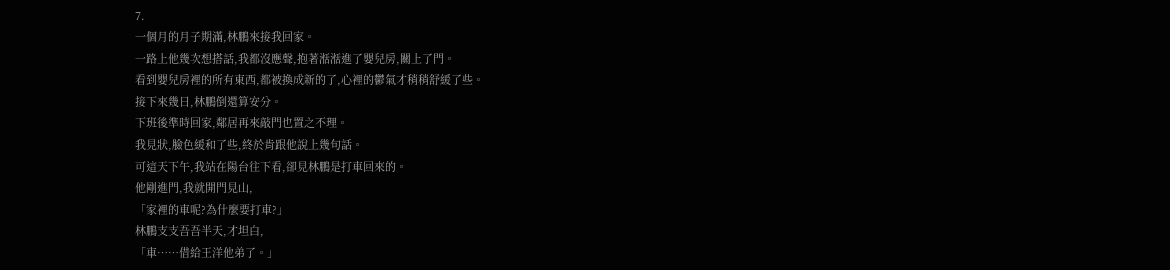7.
一個月的月子期滿,林鵬來接我回家。
一路上他幾次想搭話,我都沒應聲,抱著湉湉進了嬰兒房,關上了門。
看到嬰兒房裡的所有東西,都被換成新的了,心裡的鬱氣才稍稍舒緩了些。
接下來幾日,林鵬倒還算安分。
下班後準時回家,鄰居再來敲門也置之不理。
我見狀,臉色緩和了些,終於肯跟他說上幾句話。
可這天下午,我站在陽台往下看,卻見林鵬是打車回來的。
他剛進門,我就開門見山,
「家裡的車呢?為什麼要打車?」
林鵬支支吾吾半天,才坦白,
「車……借給王洋他弟了。」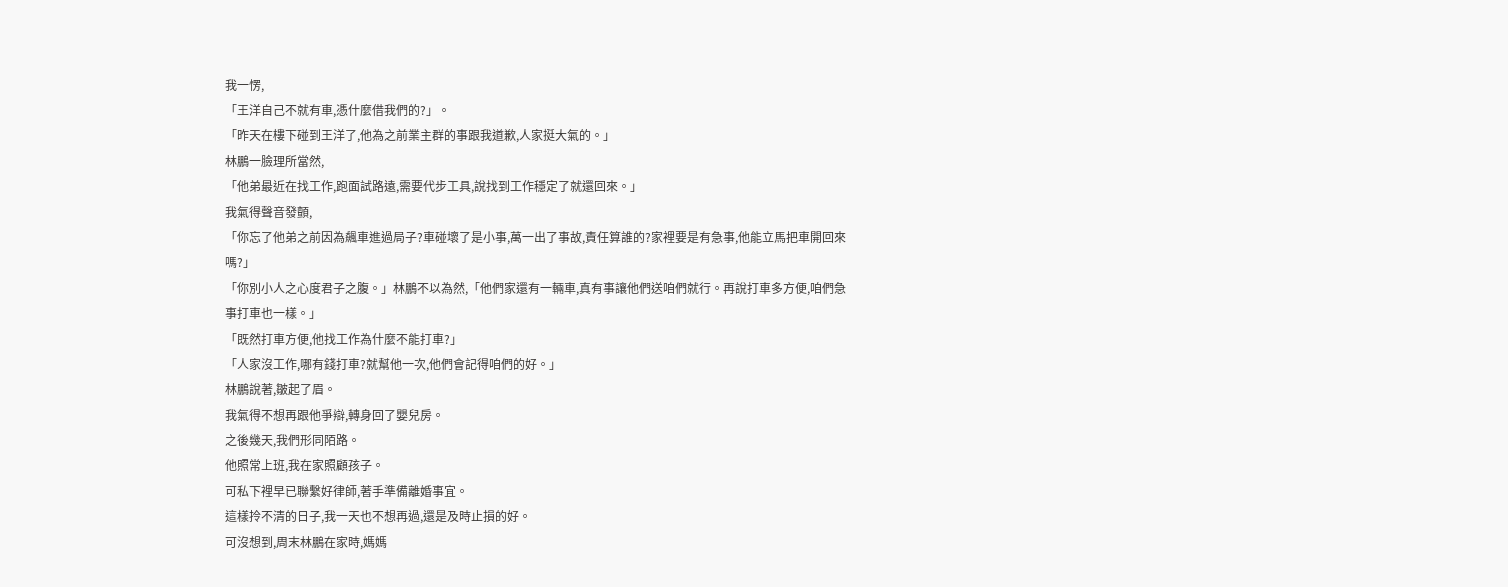我一愣,
「王洋自己不就有車,憑什麼借我們的?」。
「昨天在樓下碰到王洋了,他為之前業主群的事跟我道歉,人家挺大氣的。」
林鵬一臉理所當然,
「他弟最近在找工作,跑面試路遠,需要代步工具,說找到工作穩定了就還回來。」
我氣得聲音發顫,
「你忘了他弟之前因為飆車進過局子?車碰壞了是小事,萬一出了事故,責任算誰的?家裡要是有急事,他能立馬把車開回來嗎?」
「你別小人之心度君子之腹。」林鵬不以為然,「他們家還有一輛車,真有事讓他們送咱們就行。再說打車多方便,咱們急事打車也一樣。」
「既然打車方便,他找工作為什麼不能打車?」
「人家沒工作,哪有錢打車?就幫他一次,他們會記得咱們的好。」
林鵬說著,皺起了眉。
我氣得不想再跟他爭辯,轉身回了嬰兒房。
之後幾天,我們形同陌路。
他照常上班,我在家照顧孩子。
可私下裡早已聯繫好律師,著手準備離婚事宜。
這樣拎不清的日子,我一天也不想再過,還是及時止損的好。
可沒想到,周末林鵬在家時,媽媽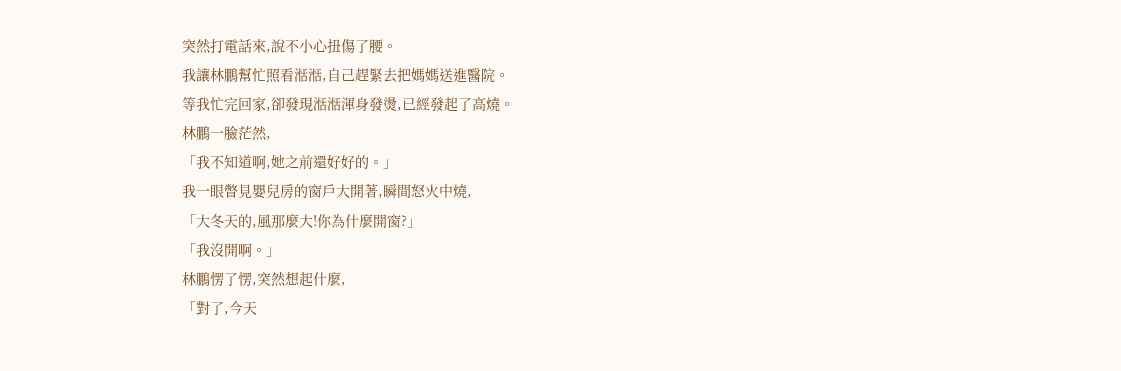突然打電話來,說不小心扭傷了腰。
我讓林鵬幫忙照看湉湉,自己趕緊去把媽媽送進醫院。
等我忙完回家,卻發現湉湉渾身發燙,已經發起了高燒。
林鵬一臉茫然,
「我不知道啊,她之前還好好的。」
我一眼瞥見嬰兒房的窗戶大開著,瞬間怒火中燒,
「大冬天的,風那麼大!你為什麼開窗?」
「我沒開啊。」
林鵬愣了愣,突然想起什麼,
「對了,今天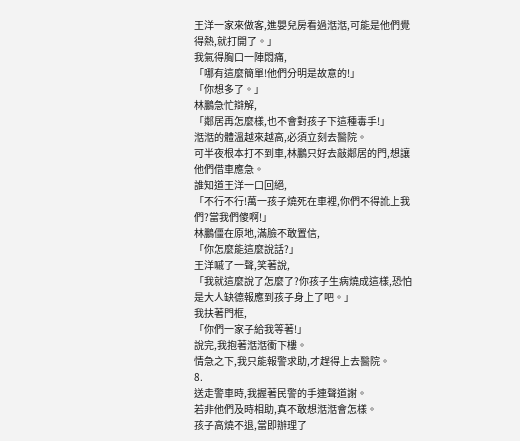王洋一家來做客,進嬰兒房看過湉湉,可能是他們覺得熱,就打開了。」
我氣得胸口一陣悶痛,
「哪有這麼簡單!他們分明是故意的!」
「你想多了。」
林鵬急忙辯解,
「鄰居再怎麼樣,也不會對孩子下這種毒手!」
湉湉的體溫越來越高,必須立刻去醫院。
可半夜根本打不到車,林鵬只好去敲鄰居的門,想讓他們借車應急。
誰知道王洋一口回絕,
「不行不行!萬一孩子燒死在車裡,你們不得訛上我們?當我們傻啊!」
林鵬僵在原地,滿臉不敢置信,
「你怎麼能這麼說話?」
王洋嘁了一聲,笑著說,
「我就這麼說了怎麼了?你孩子生病燒成這樣,恐怕是大人缺德報應到孩子身上了吧。」
我扶著門框,
「你們一家子給我等著!」
說完,我抱著湉湉衝下樓。
情急之下,我只能報警求助,才趕得上去醫院。
8.
送走警車時,我握著民警的手連聲道謝。
若非他們及時相助,真不敢想湉湉會怎樣。
孩子高燒不退,當即辦理了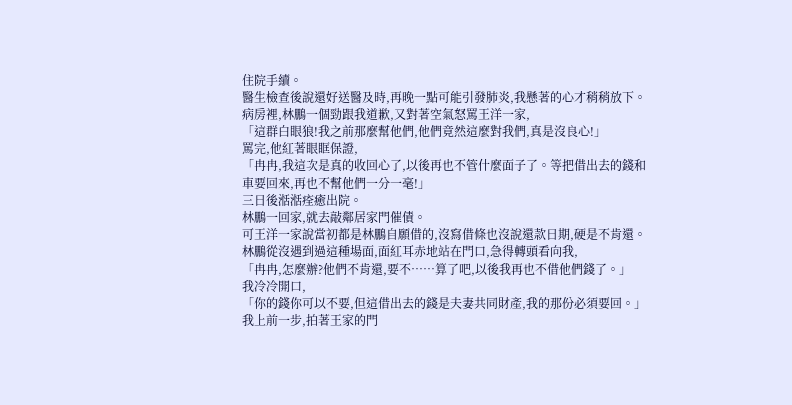住院手續。
醫生檢查後說還好送醫及時,再晚一點可能引發肺炎,我懸著的心才稍稍放下。
病房裡,林鵬一個勁跟我道歉,又對著空氣怒罵王洋一家,
「這群白眼狼!我之前那麼幫他們,他們竟然這麼對我們,真是沒良心!」
罵完,他紅著眼眶保證,
「冉冉,我這次是真的收回心了,以後再也不管什麼面子了。等把借出去的錢和車要回來,再也不幫他們一分一毫!」
三日後湉湉痊癒出院。
林鵬一回家,就去敲鄰居家門催債。
可王洋一家說當初都是林鵬自願借的,沒寫借條也沒說還款日期,硬是不肯還。
林鵬從沒遇到過這種場面,面紅耳赤地站在門口,急得轉頭看向我,
「冉冉,怎麼辦?他們不肯還,要不……算了吧,以後我再也不借他們錢了。」
我冷冷開口,
「你的錢你可以不要,但這借出去的錢是夫妻共同財產,我的那份必須要回。」
我上前一步,拍著王家的門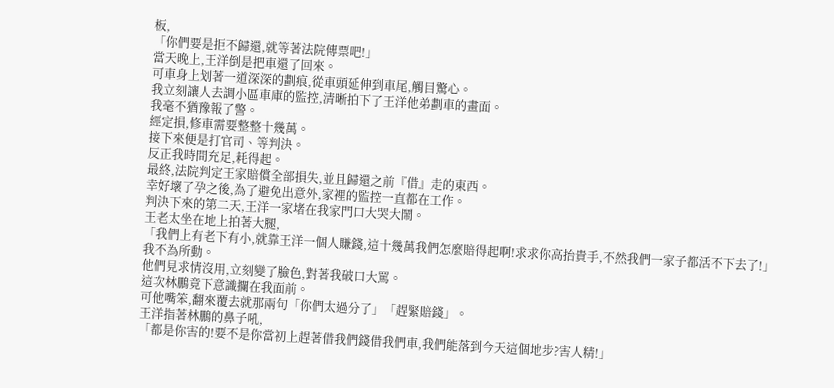板,
「你們要是拒不歸還,就等著法院傳票吧!」
當天晚上,王洋倒是把車還了回來。
可車身上划著一道深深的劃痕,從車頭延伸到車尾,觸目驚心。
我立刻讓人去調小區車庫的監控,清晰拍下了王洋他弟劃車的畫面。
我毫不猶豫報了警。
經定損,修車需要整整十幾萬。
接下來便是打官司、等判決。
反正我時間充足,耗得起。
最終,法院判定王家賠償全部損失,並且歸還之前『借』走的東西。
幸好壞了孕之後,為了避免出意外,家裡的監控一直都在工作。
判決下來的第二天,王洋一家堵在我家門口大哭大鬧。
王老太坐在地上拍著大腿,
「我們上有老下有小,就靠王洋一個人賺錢,這十幾萬我們怎麼賠得起啊!求求你高抬貴手,不然我們一家子都活不下去了!」
我不為所動。
他們見求情沒用,立刻變了臉色,對著我破口大罵。
這次林鵬竟下意識攔在我面前。
可他嘴笨,翻來覆去就那兩句「你們太過分了」「趕緊賠錢」。
王洋指著林鵬的鼻子吼,
「都是你害的!要不是你當初上趕著借我們錢借我們車,我們能落到今天這個地步?害人精!」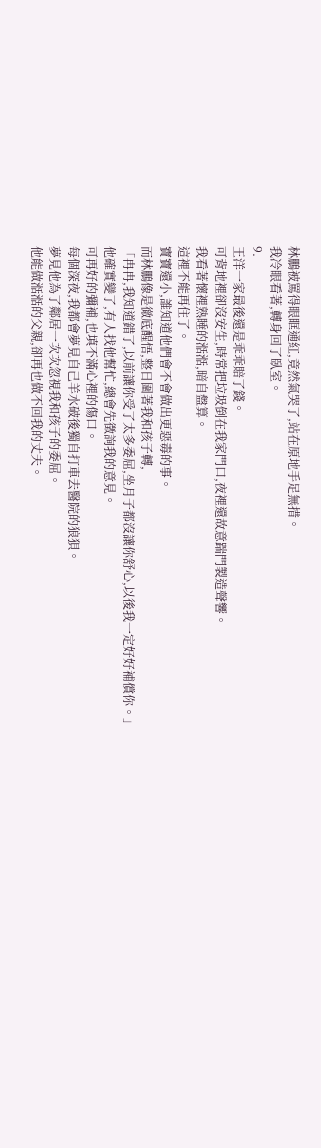林鵬被罵得眼眶通紅,竟然氣哭了,站在原地手足無措。
我冷眼看著,轉身回了臥室。
9.
王洋一家最後還是乖乖賠了錢。
可背地裡卻沒安生,時常把垃圾倒在我家門口,夜裡還故意踹門製造聲響。
我看著懷裡熟睡的湉湉,暗自盤算。
這裡不能再住了。
寶寶還小,誰知道他們會不會做出更惡毒的事。
而林鵬像是徹底醒悟,整日圍著我和孩子轉,
「冉冉,我知道錯了,以前讓你受了太多委屈,坐月子都沒讓你舒心,以後我一定好好補償你。」
他確實變了,有人找他幫忙,總會先徵詢我的意見。
可再好的彌補,也填不滿心裡的傷口。
每個深夜,我都會夢見自己羊水破後獨自打車去醫院的狼狽。
夢見他為了鄰居一次次忽視我和孩子的委屈。
他能做湉湉的父親,卻再也做不回我的丈夫。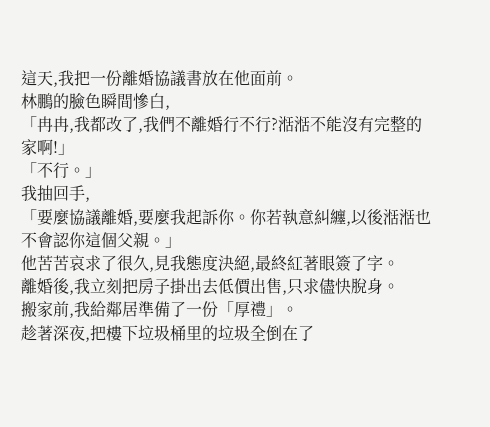這天,我把一份離婚協議書放在他面前。
林鵬的臉色瞬間慘白,
「冉冉,我都改了,我們不離婚行不行?湉湉不能沒有完整的家啊!」
「不行。」
我抽回手,
「要麼協議離婚,要麼我起訴你。你若執意糾纏,以後湉湉也不會認你這個父親。」
他苦苦哀求了很久,見我態度決絕,最終紅著眼簽了字。
離婚後,我立刻把房子掛出去低價出售,只求儘快脫身。
搬家前,我給鄰居準備了一份「厚禮」。
趁著深夜,把樓下垃圾桶里的垃圾全倒在了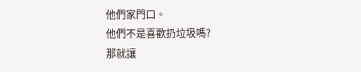他們家門口。
他們不是喜歡扔垃圾嗎?
那就讓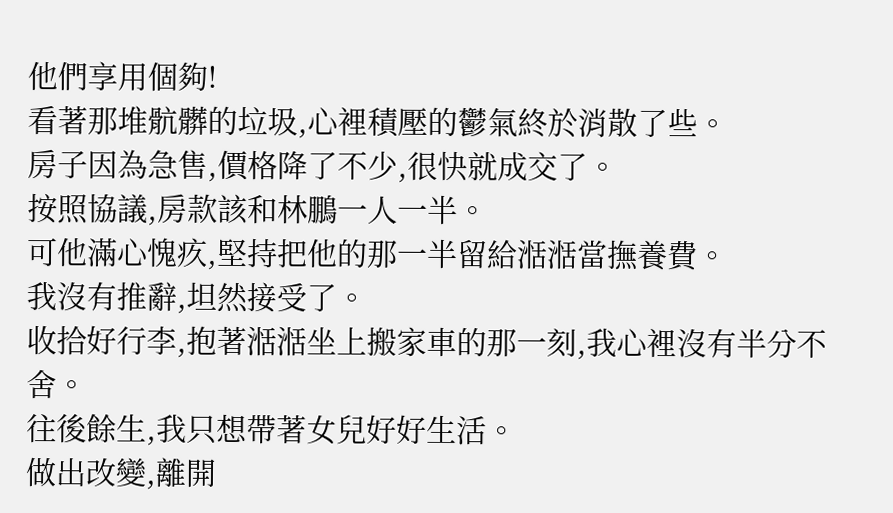他們享用個夠!
看著那堆骯髒的垃圾,心裡積壓的鬱氣終於消散了些。
房子因為急售,價格降了不少,很快就成交了。
按照協議,房款該和林鵬一人一半。
可他滿心愧疚,堅持把他的那一半留給湉湉當撫養費。
我沒有推辭,坦然接受了。
收拾好行李,抱著湉湉坐上搬家車的那一刻,我心裡沒有半分不舍。
往後餘生,我只想帶著女兒好好生活。
做出改變,離開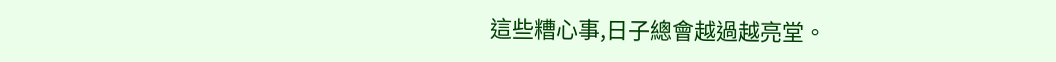這些糟心事,日子總會越過越亮堂。